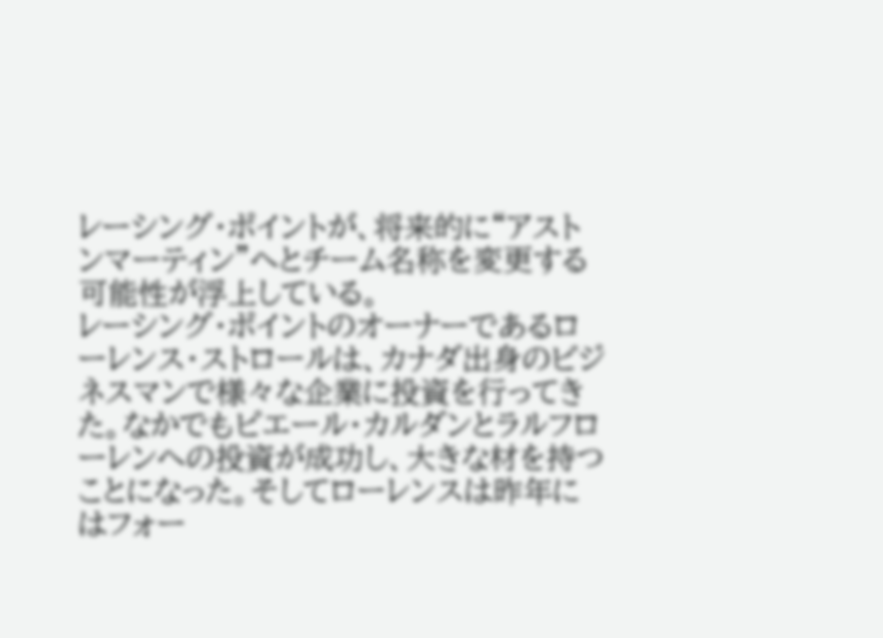レーシング・ポイントが、将来的に“アストンマーティン”へとチーム名称を変更する可能性が浮上している。
レーシング・ポイントのオーナーであるローレンス・ストロールは、カナダ出身のビジネスマンで様々な企業に投資を行ってきた。なかでもピエール・カルダンとラルフローレンへの投資が成功し、大きな材を持つことになった。そしてローレンスは昨年にはフォー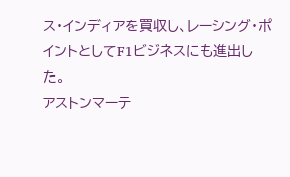ス・インディアを買収し、レーシング・ポイントとしてF1ビジネスにも進出した。
アストンマーテ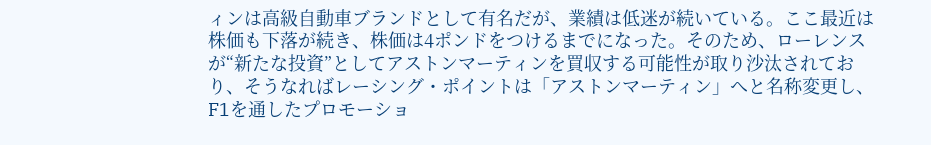ィンは高級自動車ブランドとして有名だが、業績は低迷が続いている。ここ最近は株価も下落が続き、株価は4ポンドをつけるまでになった。そのため、ローレンスが“新たな投資”としてアストンマーティンを買収する可能性が取り沙汰されており、そうなればレーシング・ポイントは「アストンマーティン」へと名称変更し、F1を通したプロモーショ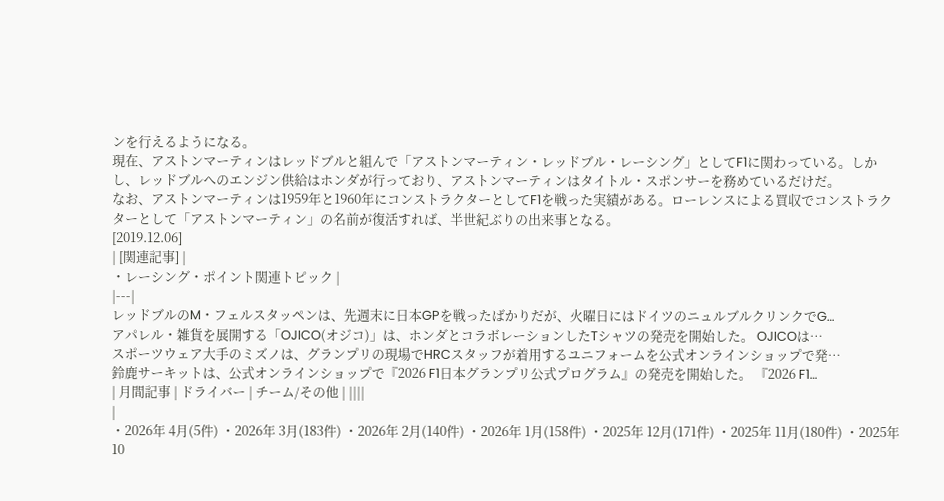ンを行えるようになる。
現在、アストンマーティンはレッドブルと組んで「アストンマーティン・レッドブル・レーシング」としてF1に関わっている。しかし、レッドブルへのエンジン供給はホンダが行っており、アストンマーティンはタイトル・スポンサーを務めているだけだ。
なお、アストンマーティンは1959年と1960年にコンストラクターとしてF1を戦った実績がある。ローレンスによる買収でコンストラクターとして「アストンマーティン」の名前が復活すれば、半世紀ぶりの出来事となる。
[2019.12.06]
| [関連記事] |
・レーシング・ポイント関連トピック |
|---|
レッドブルのM・フェルスタッペンは、先週末に日本GPを戦ったばかりだが、火曜日にはドイツのニュルブルクリンクでG…
アパレル・雑貨を展開する「OJICO(オジコ)」は、ホンダとコラボレーションしたTシャツの発売を開始した。 OJICOは…
スポーツウェア大手のミズノは、グランプリの現場でHRCスタッフが着用するユニフォームを公式オンラインショップで発…
鈴鹿サーキットは、公式オンラインショップで『2026 F1日本グランプリ公式プログラム』の発売を開始した。 『2026 F1…
| 月間記事 | ドライバー | チーム/その他 | ||||
|
・2026年 4月(5件) ・2026年 3月(183件) ・2026年 2月(140件) ・2026年 1月(158件) ・2025年 12月(171件) ・2025年 11月(180件) ・2025年 10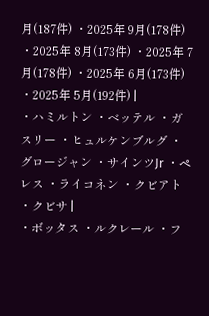月(187件) ・2025年 9月(178件) ・2025年 8月(173件) ・2025年 7月(178件) ・2025年 6月(173件) ・2025年 5月(192件) |
・ハミルトン ・ベッテル ・ガスリー ・ヒュルケンブルグ ・グロージャン ・サインツJr ・ペレス ・ライコネン ・クビアト ・クビサ |
・ボッタス ・ルクレール ・フ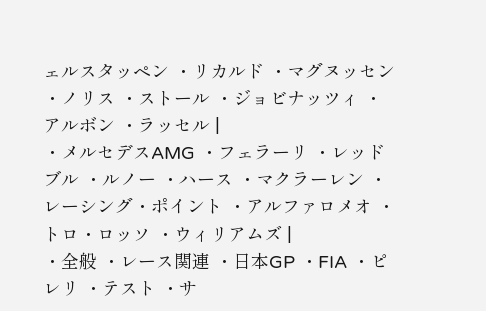ェルスタッペン ・リカルド ・マグヌッセン ・ノリス ・ストール ・ジョビナッツィ ・アルボン ・ラッセル |
・メルセデスAMG ・フェラーリ ・レッドブル ・ルノー ・ハース ・マクラーレン ・レーシング・ポイント ・アルファロメオ ・トロ・ロッソ ・ウィリアムズ |
・全般 ・レース関連 ・日本GP ・FIA ・ピレリ ・テスト ・サ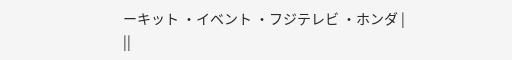ーキット ・イベント ・フジテレビ ・ホンダ |
||